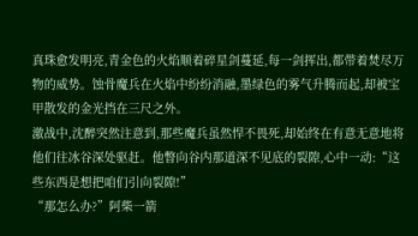真珠愈发明亮,青金色的火焰顺着碎星剑蔓延,每一剑挥出,都带着焚尽万物的威势。蚀骨魔兵在火焰中纷纷消融,墨绿色的雾气升腾而起,却被宝甲散发的金光挡在三尺之外。
激战中,沈醉突然注意到,那些魔兵虽然悍不畏死,却始终在有意无意地将他们往冰谷深处驱赶。他瞥向谷内那道深不见底的裂隙,心中一动:“这些东西是想把咱们引向裂隙!”
“那怎么办?”阿柴一箭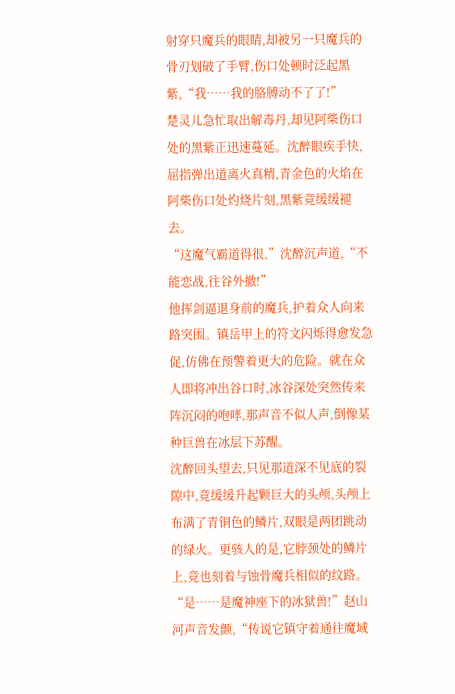射穿只魔兵的眼睛,却被另一只魔兵的骨刃划破了手臂,伤口处顿时泛起黑紫,“我……我的胳膊动不了了!”
楚灵儿急忙取出解毒丹,却见阿柴伤口处的黑紫正迅速蔓延。沈醉眼疾手快,屈指弹出道离火真精,青金色的火焰在阿柴伤口处灼烧片刻,黑紫竟缓缓褪去。
“这魔气霸道得很,”沈醉沉声道,“不能恋战,往谷外撤!”
他挥剑逼退身前的魔兵,护着众人向来路突围。镇岳甲上的符文闪烁得愈发急促,仿佛在预警着更大的危险。就在众人即将冲出谷口时,冰谷深处突然传来阵沉闷的咆哮,那声音不似人声,倒像某种巨兽在冰层下苏醒。
沈醉回头望去,只见那道深不见底的裂隙中,竟缓缓升起颗巨大的头颅,头颅上布满了青铜色的鳞片,双眼是两团跳动的绿火。更骇人的是,它脖颈处的鳞片上,竟也刻着与蚀骨魔兵相似的纹路。
“是……是魔神座下的冰狱兽!”赵山河声音发颤,“传说它镇守着通往魔域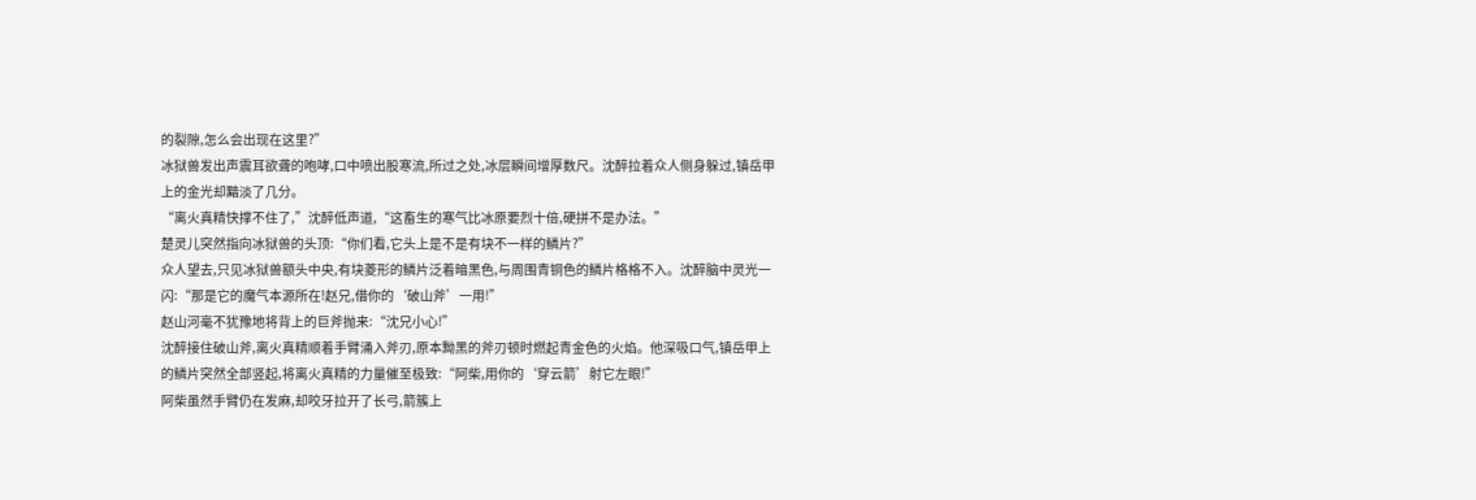的裂隙,怎么会出现在这里?”
冰狱兽发出声震耳欲聋的咆哮,口中喷出股寒流,所过之处,冰层瞬间增厚数尺。沈醉拉着众人侧身躲过,镇岳甲上的金光却黯淡了几分。
“离火真精快撑不住了,”沈醉低声道,“这畜生的寒气比冰原要烈十倍,硬拼不是办法。”
楚灵儿突然指向冰狱兽的头顶:“你们看,它头上是不是有块不一样的鳞片?”
众人望去,只见冰狱兽额头中央,有块菱形的鳞片泛着暗黑色,与周围青铜色的鳞片格格不入。沈醉脑中灵光一闪:“那是它的魔气本源所在!赵兄,借你的‘破山斧’一用!”
赵山河毫不犹豫地将背上的巨斧抛来:“沈兄小心!”
沈醉接住破山斧,离火真精顺着手臂涌入斧刃,原本黝黑的斧刃顿时燃起青金色的火焰。他深吸口气,镇岳甲上的鳞片突然全部竖起,将离火真精的力量催至极致:“阿柴,用你的‘穿云箭’射它左眼!”
阿柴虽然手臂仍在发麻,却咬牙拉开了长弓,箭簇上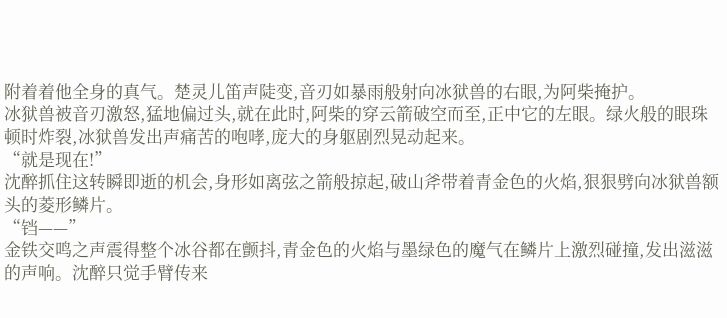附着着他全身的真气。楚灵儿笛声陡变,音刃如暴雨般射向冰狱兽的右眼,为阿柴掩护。
冰狱兽被音刃激怒,猛地偏过头,就在此时,阿柴的穿云箭破空而至,正中它的左眼。绿火般的眼珠顿时炸裂,冰狱兽发出声痛苦的咆哮,庞大的身躯剧烈晃动起来。
“就是现在!”
沈醉抓住这转瞬即逝的机会,身形如离弦之箭般掠起,破山斧带着青金色的火焰,狠狠劈向冰狱兽额头的菱形鳞片。
“铛——”
金铁交鸣之声震得整个冰谷都在颤抖,青金色的火焰与墨绿色的魔气在鳞片上激烈碰撞,发出滋滋的声响。沈醉只觉手臂传来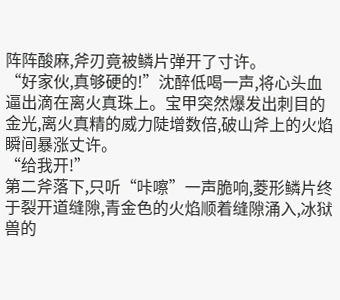阵阵酸麻,斧刃竟被鳞片弹开了寸许。
“好家伙,真够硬的!”沈醉低喝一声,将心头血逼出滴在离火真珠上。宝甲突然爆发出刺目的金光,离火真精的威力陡增数倍,破山斧上的火焰瞬间暴涨丈许。
“给我开!”
第二斧落下,只听“咔嚓”一声脆响,菱形鳞片终于裂开道缝隙,青金色的火焰顺着缝隙涌入,冰狱兽的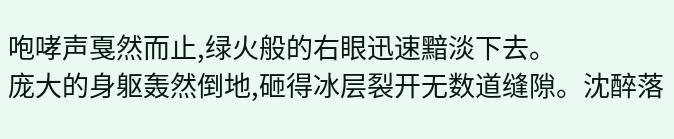咆哮声戛然而止,绿火般的右眼迅速黯淡下去。
庞大的身躯轰然倒地,砸得冰层裂开无数道缝隙。沈醉落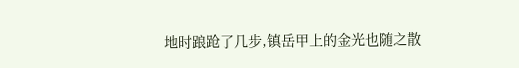地时踉跄了几步,镇岳甲上的金光也随之散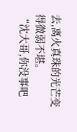去,离火真珠的光芒变得微弱不堪。
“沈大哥,你没事吧